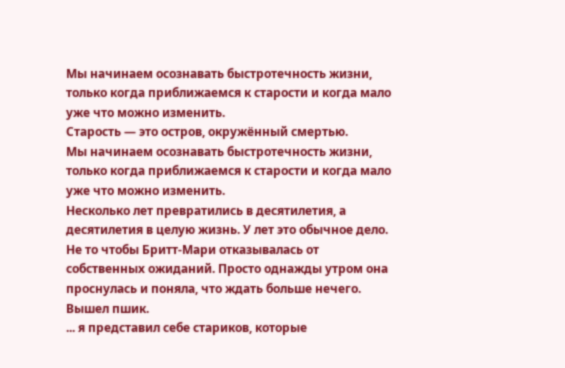Мы начинаем осознавать быстротечность жизни, только когда приближаемся к старости и когда мало уже что можно изменить.
Старость — это остров, окружённый смертью.
Мы начинаем осознавать быстротечность жизни, только когда приближаемся к старости и когда мало уже что можно изменить.
Несколько лет превратились в десятилетия, а десятилетия в целую жизнь. У лет это обычное дело. Не то чтобы Бритт-Мари отказывалась от собственных ожиданий. Просто однажды утром она проснулась и поняла, что ждать больше нечего. Вышел пшик.
... я представил себе стариков, которые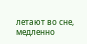летают во сне, медленно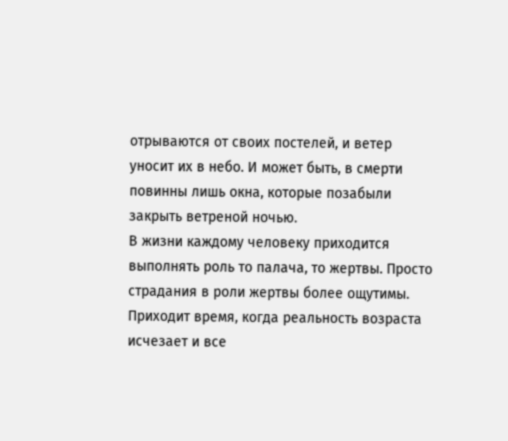отрываются от своих постелей, и ветер уносит их в небо. И может быть, в смерти повинны лишь окна, которые позабыли закрыть ветреной ночью.
В жизни каждому человеку приходится выполнять роль то палача, то жертвы. Просто страдания в роли жертвы более ощутимы.
Приходит время, когда реальность возраста исчезает и все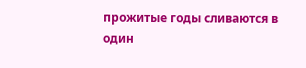прожитые годы сливаются в один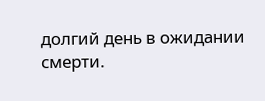долгий день в ожидании смерти.